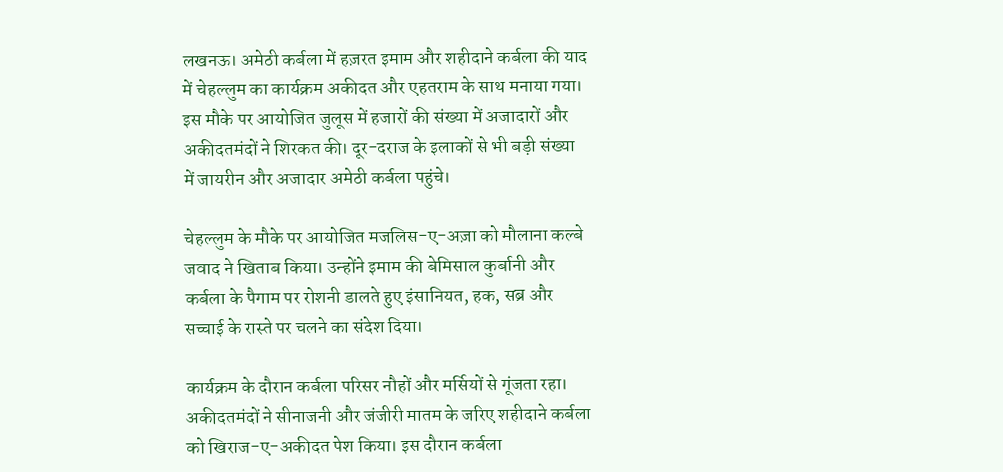लखनऊ। अमेठी कर्बला में हज़रत इमाम और शहीदाने कर्बला की याद में चेहल्लुम का कार्यक्रम अकीदत और एहतराम के साथ मनाया गया। इस मौके पर आयोजित जुलूस में हजारों की संख्या में अजादारों और अकीदतमंदों ने शिरकत की। दूर-दराज के इलाकों से भी बड़ी संख्या में जायरीन और अजादार अमेठी कर्बला पहुंचे।

चेहल्लुम के मौके पर आयोजित मजलिस-ए-अज़ा को मौलाना कल्बे जवाद ने खिताब किया। उन्होंने इमाम की बेमिसाल कुर्बानी और कर्बला के पैगाम पर रोशनी डालते हुए इंसानियत, हक, सब्र और सच्चाई के रास्ते पर चलने का संदेश दिया।

कार्यक्रम के दौरान कर्बला परिसर नौहों और मर्सियों से गूंजता रहा। अकीदतमंदों ने सीनाजनी और जंजीरी मातम के जरिए शहीदाने कर्बला को खिराज-ए-अकीदत पेश किया। इस दौरान कर्बला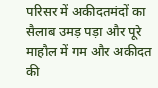परिसर में अकीदतमंदों का सैलाब उमड़ पड़ा और पूरे माहौल में गम और अकीदत की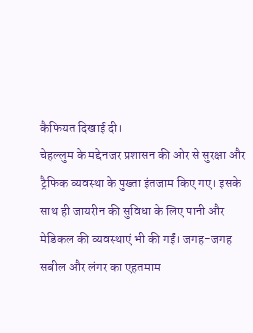कैफियत दिखाई दी।
चेहल्लुम के मद्देनजर प्रशासन की ओर से सुरक्षा और ट्रैफिक व्यवस्था के पुख्ता इंतजाम किए गए। इसके साथ ही जायरीन की सुविधा के लिए पानी और मेडिकल की व्यवस्थाएं भी की गईं। जगह-जगह सबील और लंगर का एहतमाम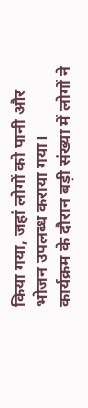किया गया, जहां लोगों को पानी और भोजन उपलब्ध कराया गया।
कार्यक्रम के दौरान बड़ी संख्या में लोगों ने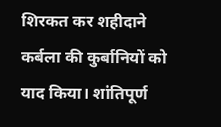शिरकत कर शहीदाने कर्बला की कुर्बानियों को याद किया। शांतिपूर्ण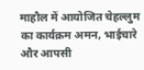माहौल में आयोजित चेहल्लुम का कार्यक्रम अमन, भाईचारे और आपसी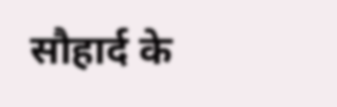सौहार्द के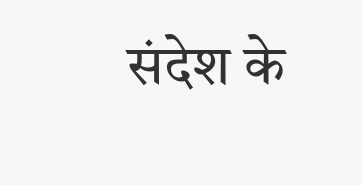संदेश के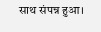साथ संपन्न हुआ।